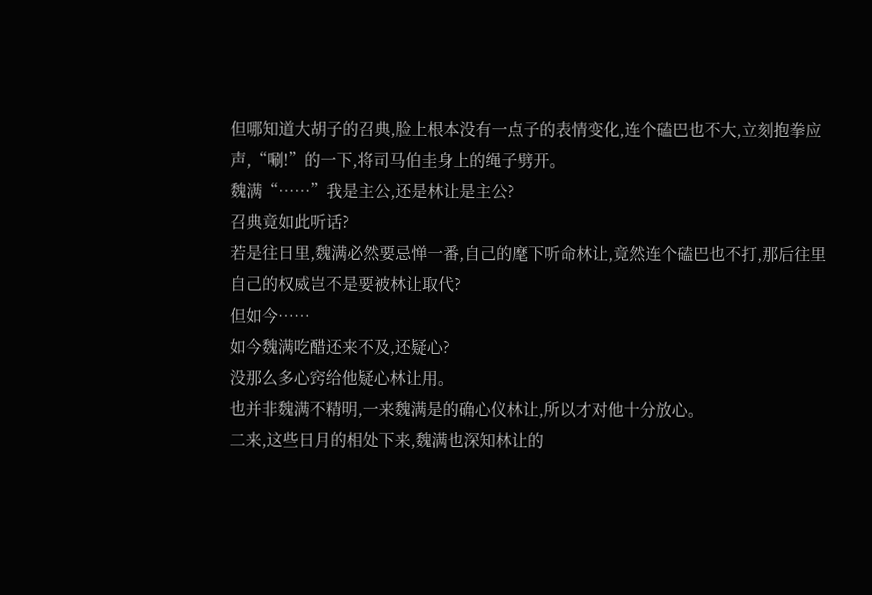但哪知道大胡子的召典,脸上根本没有一点子的表情变化,连个磕巴也不大,立刻抱拳应声,“唰!”的一下,将司马伯圭身上的绳子劈开。
魏满“……”我是主公,还是林让是主公?
召典竟如此听话?
若是往日里,魏满必然要忌惮一番,自己的麾下听命林让,竟然连个磕巴也不打,那后往里自己的权威岂不是要被林让取代?
但如今……
如今魏满吃醋还来不及,还疑心?
没那么多心窍给他疑心林让用。
也并非魏满不精明,一来魏满是的确心仪林让,所以才对他十分放心。
二来,这些日月的相处下来,魏满也深知林让的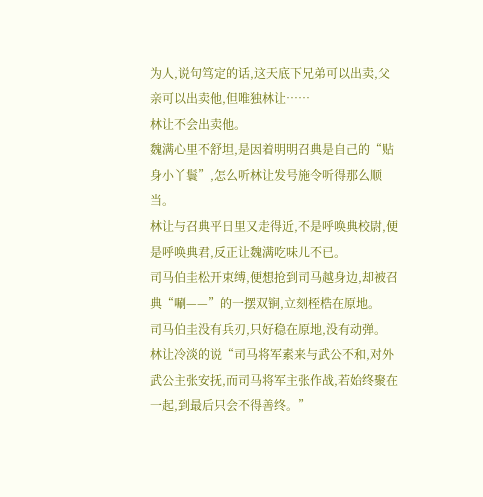为人,说句笃定的话,这天底下兄弟可以出卖,父亲可以出卖他,但唯独林让……
林让不会出卖他。
魏满心里不舒坦,是因着明明召典是自己的“贴身小丫鬟”,怎么听林让发号施令听得那么顺当。
林让与召典平日里又走得近,不是呼唤典校尉,便是呼唤典君,反正让魏满吃味儿不已。
司马伯圭松开束缚,便想抢到司马越身边,却被召典“唰——”的一摆双锏,立刻桎梏在原地。
司马伯圭没有兵刃,只好稳在原地,没有动弹。
林让冷淡的说“司马将军素来与武公不和,对外武公主张安抚,而司马将军主张作战,若始终聚在一起,到最后只会不得善终。”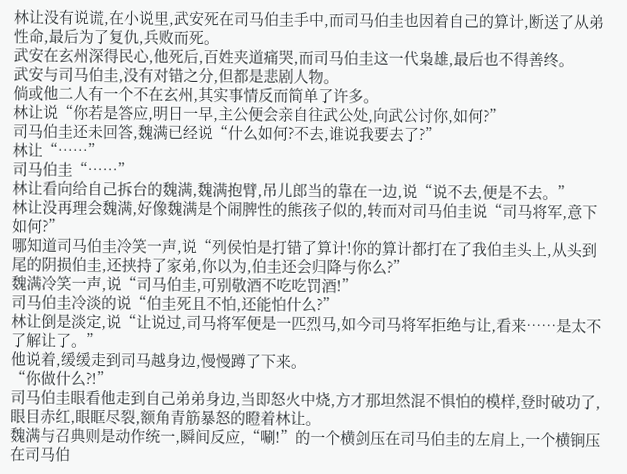林让没有说谎,在小说里,武安死在司马伯圭手中,而司马伯圭也因着自己的算计,断送了从弟性命,最后为了复仇,兵败而死。
武安在玄州深得民心,他死后,百姓夹道痛哭,而司马伯圭这一代枭雄,最后也不得善终。
武安与司马伯圭,没有对错之分,但都是悲剧人物。
倘或他二人有一个不在玄州,其实事情反而简单了许多。
林让说“你若是答应,明日一早,主公便会亲自往武公处,向武公讨你,如何?”
司马伯圭还未回答,魏满已经说“什么如何?不去,谁说我要去了?”
林让“……”
司马伯圭“……”
林让看向给自己拆台的魏满,魏满抱臂,吊儿郎当的靠在一边,说“说不去,便是不去。”
林让没再理会魏满,好像魏满是个闹脾性的熊孩子似的,转而对司马伯圭说“司马将军,意下如何?”
哪知道司马伯圭冷笑一声,说“列侯怕是打错了算计!你的算计都打在了我伯圭头上,从头到尾的阴损伯圭,还挟持了家弟,你以为,伯圭还会归降与你么?”
魏满冷笑一声,说“司马伯圭,可别敬酒不吃吃罚酒!”
司马伯圭冷淡的说“伯圭死且不怕,还能怕什么?”
林让倒是淡定,说“让说过,司马将军便是一匹烈马,如今司马将军拒绝与让,看来……是太不了解让了。”
他说着,缓缓走到司马越身边,慢慢蹲了下来。
“你做什么?!”
司马伯圭眼看他走到自己弟弟身边,当即怒火中烧,方才那坦然混不惧怕的模样,登时破功了,眼目赤红,眼眶尽裂,额角青筋暴怒的瞪着林让。
魏满与召典则是动作统一,瞬间反应,“唰!”的一个横剑压在司马伯圭的左肩上,一个横锏压在司马伯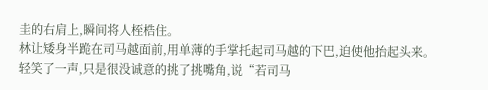圭的右肩上,瞬间将人桎梏住。
林让矮身半跪在司马越面前,用单薄的手掌托起司马越的下巴,迫使他抬起头来。
轻笑了一声,只是很没诚意的挑了挑嘴角,说“若司马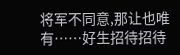将军不同意,那让也唯有……好生招待招待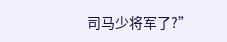司马少将军了?”